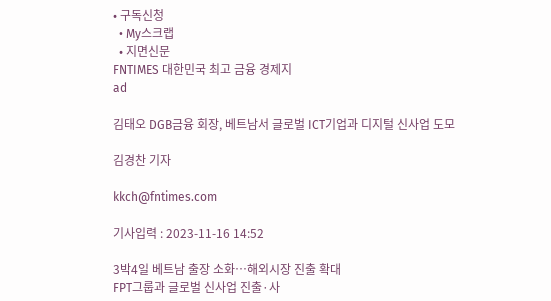• 구독신청
  • My스크랩
  • 지면신문
FNTIMES 대한민국 최고 금융 경제지
ad

김태오 DGB금융 회장, 베트남서 글로벌 ICT기업과 디지털 신사업 도모

김경찬 기자

kkch@fntimes.com

기사입력 : 2023-11-16 14:52

3박4일 베트남 출장 소화…해외시장 진출 확대
FPT그룹과 글로벌 신사업 진출·사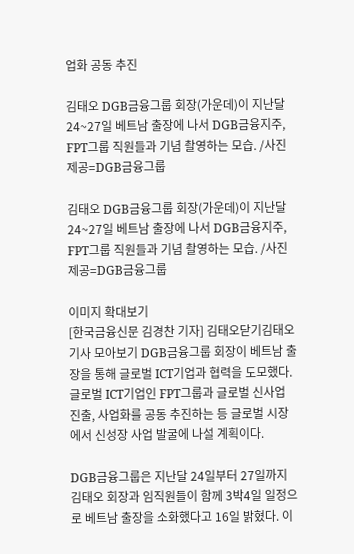업화 공동 추진

김태오 DGB금융그룹 회장(가운데)이 지난달 24~27일 베트남 출장에 나서 DGB금융지주, FPT그룹 직원들과 기념 촬영하는 모습. /사진제공=DGB금융그룹

김태오 DGB금융그룹 회장(가운데)이 지난달 24~27일 베트남 출장에 나서 DGB금융지주, FPT그룹 직원들과 기념 촬영하는 모습. /사진제공=DGB금융그룹

이미지 확대보기
[한국금융신문 김경찬 기자] 김태오닫기김태오기사 모아보기 DGB금융그룹 회장이 베트남 출장을 통해 글로벌 ICT기업과 협력을 도모했다. 글로벌 ICT기업인 FPT그룹과 글로벌 신사업 진출, 사업화를 공동 추진하는 등 글로벌 시장에서 신성장 사업 발굴에 나설 계획이다.

DGB금융그룹은 지난달 24일부터 27일까지 김태오 회장과 임직원들이 함께 3박4일 일정으로 베트남 출장을 소화했다고 16일 밝혔다. 이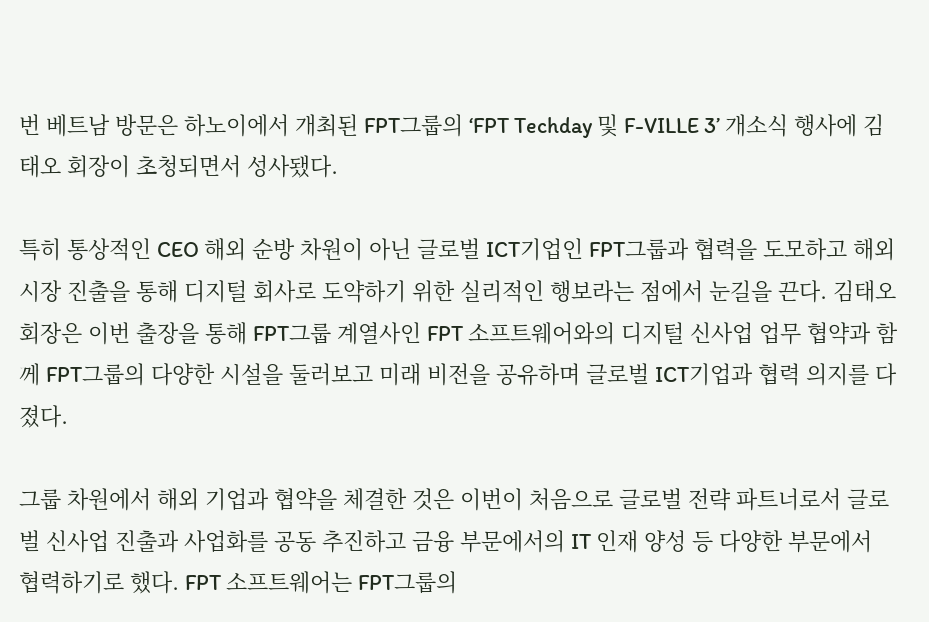번 베트남 방문은 하노이에서 개최된 FPT그룹의 ‘FPT Techday 및 F-VILLE 3’ 개소식 행사에 김태오 회장이 초청되면서 성사됐다.

특히 통상적인 CEO 해외 순방 차원이 아닌 글로벌 ICT기업인 FPT그룹과 협력을 도모하고 해외시장 진출을 통해 디지털 회사로 도약하기 위한 실리적인 행보라는 점에서 눈길을 끈다. 김태오 회장은 이번 출장을 통해 FPT그룹 계열사인 FPT 소프트웨어와의 디지털 신사업 업무 협약과 함께 FPT그룹의 다양한 시설을 둘러보고 미래 비전을 공유하며 글로벌 ICT기업과 협력 의지를 다졌다.

그룹 차원에서 해외 기업과 협약을 체결한 것은 이번이 처음으로 글로벌 전략 파트너로서 글로벌 신사업 진출과 사업화를 공동 추진하고 금융 부문에서의 IT 인재 양성 등 다양한 부문에서 협력하기로 했다. FPT 소프트웨어는 FPT그룹의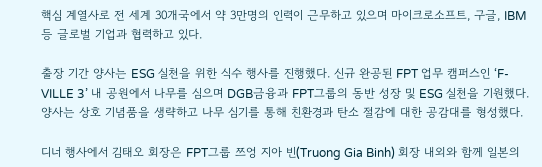핵심 계열사로 전 세계 30개국에서 약 3만명의 인력이 근무하고 있으며 마이크로소프트, 구글, IBM 등 글로벌 기업과 협력하고 있다.

출장 기간 양사는 ESG 실천을 위한 식수 행사를 진행했다. 신규 완공된 FPT 업무 캠퍼스인 ‘F-VILLE 3’ 내 공원에서 나무를 심으며 DGB금융과 FPT그룹의 동반 성장 및 ESG 실천을 기원했다. 양사는 상호 기념품을 생략하고 나무 심기를 통해 친환경과 탄소 절감에 대한 공감대를 형성했다.

디너 행사에서 김태오 회장은 FPT그룹 쯔엉 지아 빈(Truong Gia Binh) 회장 내외와 함께 일본의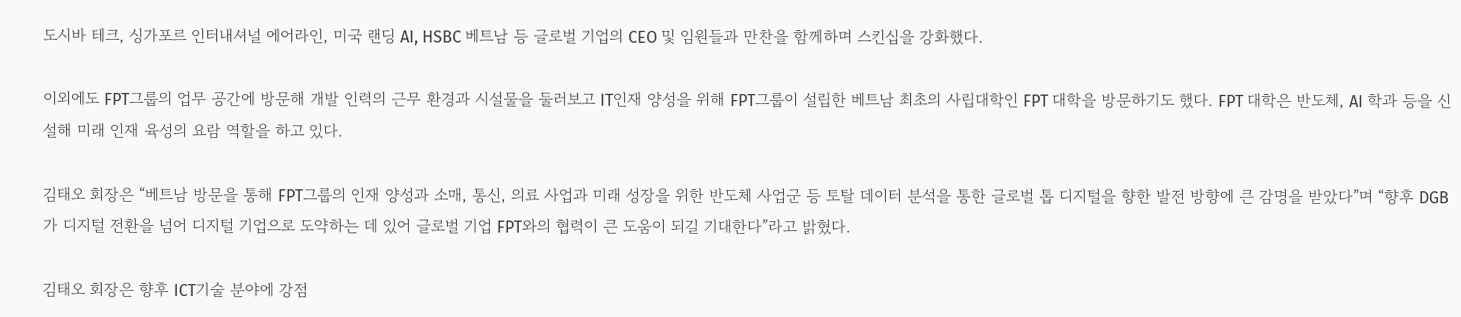도시바 테크, 싱가포르 인터내셔널 에어라인, 미국 랜딩 AI, HSBC 베트남 등 글로벌 기업의 CEO 및 임원들과 만찬을 함께하며 스킨십을 강화했다.

이외에도 FPT그룹의 업무 공간에 방문해 개발 인력의 근무 환경과 시설물을 둘러보고 IT인재 양성을 위해 FPT그룹이 설립한 베트남 최초의 사립대학인 FPT 대학을 방문하기도 했다. FPT 대학은 반도체, AI 학과 등을 신설해 미래 인재 육성의 요람 역할을 하고 있다.

김태오 회장은 “베트남 방문을 통해 FPT그룹의 인재 양성과 소매, 통신, 의료 사업과 미래 성장을 위한 반도체 사업군 등 토탈 데이터 분석을 통한 글로벌 톱 디지털을 향한 발전 방향에 큰 감명을 받았다”며 “향후 DGB가 디지털 전환을 넘어 디지털 기업으로 도약하는 데 있어 글로벌 기업 FPT와의 협력이 큰 도움이 되길 기대한다”라고 밝혔다.

김태오 회장은 향후 ICT기술 분야에 강점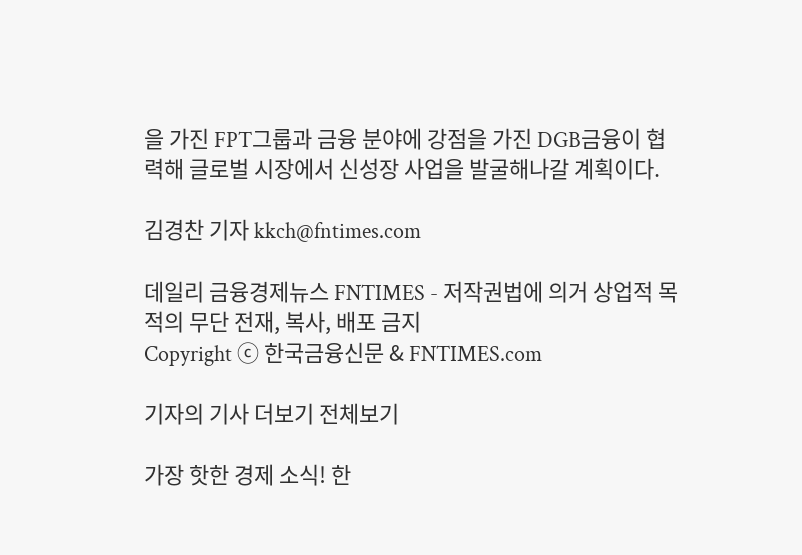을 가진 FPT그룹과 금융 분야에 강점을 가진 DGB금융이 협력해 글로벌 시장에서 신성장 사업을 발굴해나갈 계획이다.

김경찬 기자 kkch@fntimes.com

데일리 금융경제뉴스 FNTIMES - 저작권법에 의거 상업적 목적의 무단 전재, 복사, 배포 금지
Copyright ⓒ 한국금융신문 & FNTIMES.com

기자의 기사 더보기 전체보기

가장 핫한 경제 소식! 한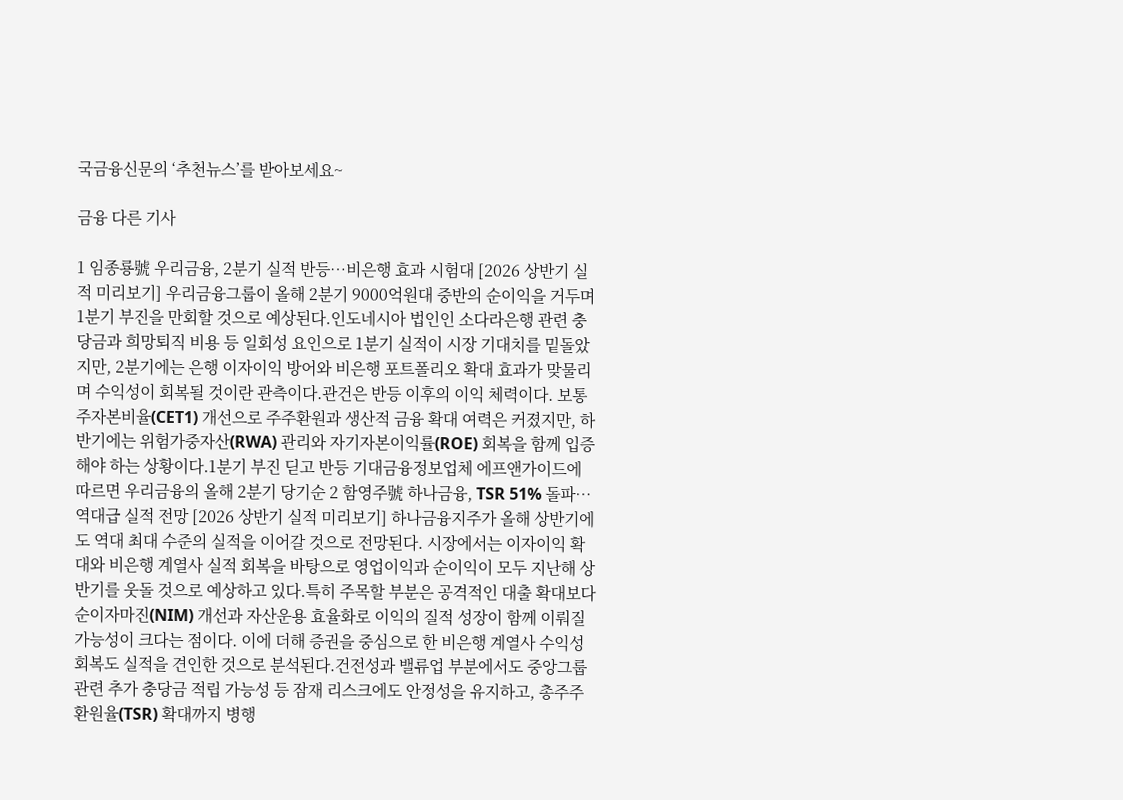국금융신문의 ‘추천뉴스’를 받아보세요~

금융 다른 기사

1 임종룡號 우리금융, 2분기 실적 반등…비은행 효과 시험대 [2026 상반기 실적 미리보기] 우리금융그룹이 올해 2분기 9000억원대 중반의 순이익을 거두며 1분기 부진을 만회할 것으로 예상된다.인도네시아 법인인 소다라은행 관련 충당금과 희망퇴직 비용 등 일회성 요인으로 1분기 실적이 시장 기대치를 밑돌았지만, 2분기에는 은행 이자이익 방어와 비은행 포트폴리오 확대 효과가 맞물리며 수익성이 회복될 것이란 관측이다.관건은 반등 이후의 이익 체력이다. 보통주자본비율(CET1) 개선으로 주주환원과 생산적 금융 확대 여력은 커졌지만, 하반기에는 위험가중자산(RWA) 관리와 자기자본이익률(ROE) 회복을 함께 입증해야 하는 상황이다.1분기 부진 딛고 반등 기대금융정보업체 에프앤가이드에 따르면 우리금융의 올해 2분기 당기순 2 함영주號 하나금융, TSR 51% 돌파…역대급 실적 전망 [2026 상반기 실적 미리보기] 하나금융지주가 올해 상반기에도 역대 최대 수준의 실적을 이어갈 것으로 전망된다. 시장에서는 이자이익 확대와 비은행 계열사 실적 회복을 바탕으로 영업이익과 순이익이 모두 지난해 상반기를 웃돌 것으로 예상하고 있다.특히 주목할 부분은 공격적인 대출 확대보다 순이자마진(NIM) 개선과 자산운용 효율화로 이익의 질적 성장이 함께 이뤄질 가능성이 크다는 점이다. 이에 더해 증권을 중심으로 한 비은행 계열사 수익성 회복도 실적을 견인한 것으로 분석된다.건전성과 밸류업 부분에서도 중앙그룹 관련 추가 충당금 적립 가능성 등 잠재 리스크에도 안정성을 유지하고, 총주주환원율(TSR) 확대까지 병행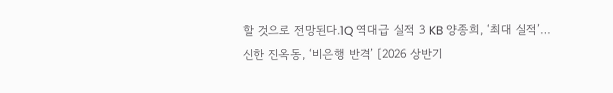할 것으로 전망된다.1Q 역대급 실적 3 KB 양종희, ‘최대 실적’…신한 진옥동, ‘비은행 반격’ [2026 상반기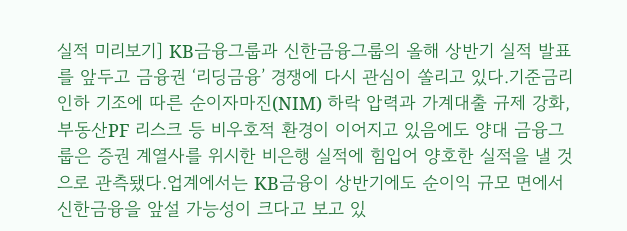실적 미리보기] KB금융그룹과 신한금융그룹의 올해 상반기 실적 발표를 앞두고 금융권 ‘리딩금융’ 경쟁에 다시 관심이 쏠리고 있다.기준금리 인하 기조에 따른 순이자마진(NIM) 하락 압력과 가계대출 규제 강화, 부동산PF 리스크 등 비우호적 환경이 이어지고 있음에도 양대 금융그룹은 증권 계열사를 위시한 비은행 실적에 힘입어 양호한 실적을 낼 것으로 관측됐다.업계에서는 KB금융이 상반기에도 순이익 규모 면에서 신한금융을 앞설 가능성이 크다고 보고 있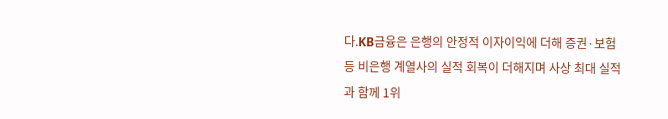다.KB금융은 은행의 안정적 이자이익에 더해 증권·보험 등 비은행 계열사의 실적 회복이 더해지며 사상 최대 실적과 함께 1위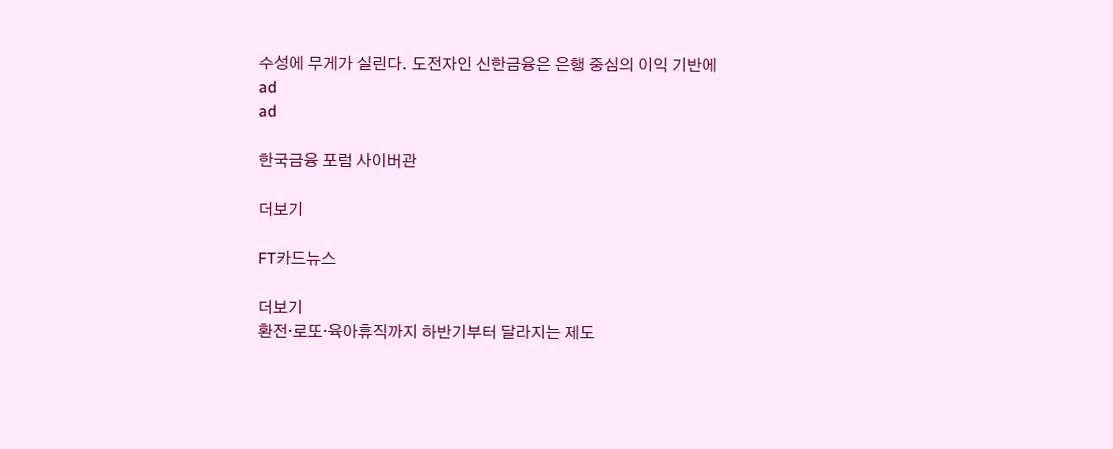수성에 무게가 실린다. 도전자인 신한금융은 은행 중심의 이익 기반에
ad
ad

한국금융 포럼 사이버관

더보기

FT카드뉴스

더보기
환전·로또·육아휴직까지 하반기부터 달라지는 제도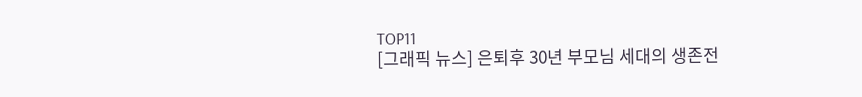TOP11
[그래픽 뉴스] 은퇴후 30년 부모님 세대의 생존전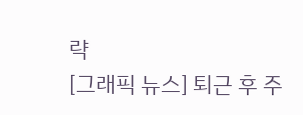략
[그래픽 뉴스] 퇴근 후 주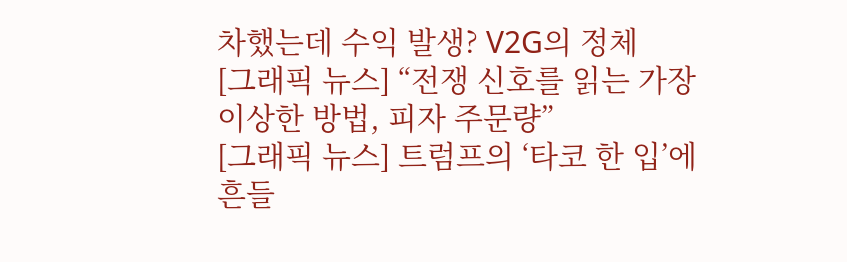차했는데 수익 발생? V2G의 정체
[그래픽 뉴스] “전쟁 신호를 읽는 가장 이상한 방법, 피자 주문량”
[그래픽 뉴스] 트럼프의 ‘타코 한 입’에 흔들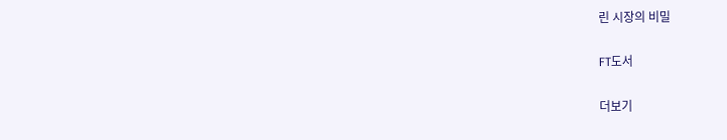린 시장의 비밀

FT도서

더보기